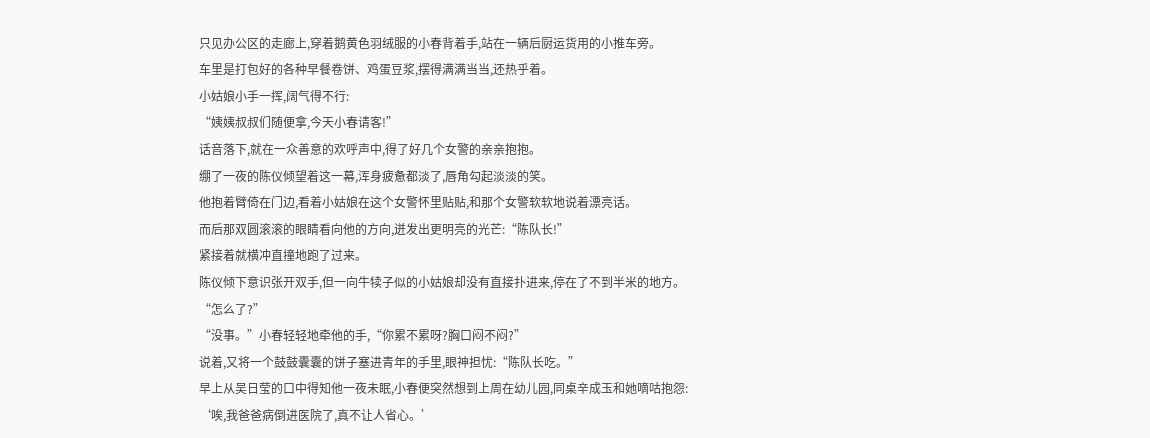只见办公区的走廊上,穿着鹅黄色羽绒服的小春背着手,站在一辆后厨运货用的小推车旁。
车里是打包好的各种早餐卷饼、鸡蛋豆浆,摆得满满当当,还热乎着。
小姑娘小手一挥,阔气得不行:
“姨姨叔叔们随便拿,今天小春请客!”
话音落下,就在一众善意的欢呼声中,得了好几个女警的亲亲抱抱。
绷了一夜的陈仪倾望着这一幕,浑身疲惫都淡了,唇角勾起淡淡的笑。
他抱着臂倚在门边,看着小姑娘在这个女警怀里贴贴,和那个女警软软地说着漂亮话。
而后那双圆滚滚的眼睛看向他的方向,迸发出更明亮的光芒:“陈队长!”
紧接着就横冲直撞地跑了过来。
陈仪倾下意识张开双手,但一向牛犊子似的小姑娘却没有直接扑进来,停在了不到半米的地方。
“怎么了?”
“没事。”小春轻轻地牵他的手,“你累不累呀?胸口闷不闷?”
说着,又将一个鼓鼓囊囊的饼子塞进青年的手里,眼神担忧:“陈队长吃。”
早上从吴日莹的口中得知他一夜未眠,小春便突然想到上周在幼儿园,同桌辛成玉和她嘀咕抱怨:
‘唉,我爸爸病倒进医院了,真不让人省心。’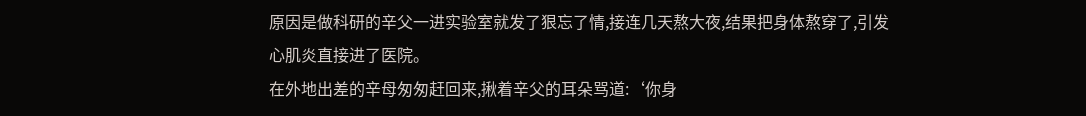原因是做科研的辛父一进实验室就发了狠忘了情,接连几天熬大夜,结果把身体熬穿了,引发心肌炎直接进了医院。
在外地出差的辛母匆匆赶回来,揪着辛父的耳朵骂道:‘你身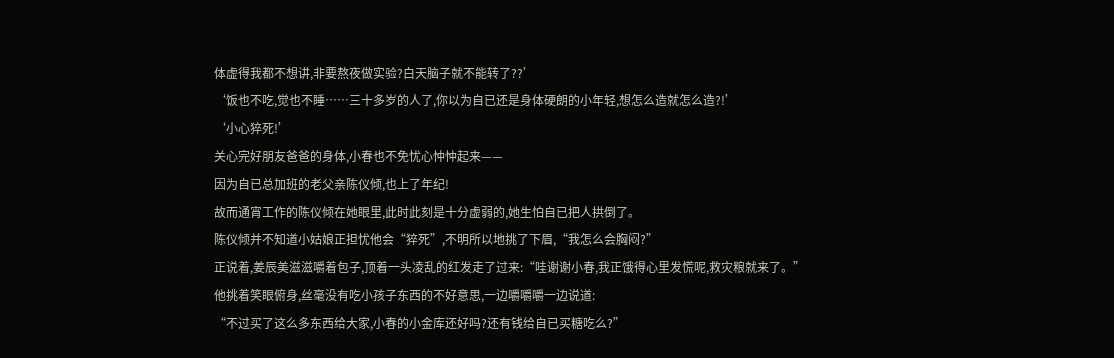体虚得我都不想讲,非要熬夜做实验?白天脑子就不能转了??’
‘饭也不吃,觉也不睡……三十多岁的人了,你以为自已还是身体硬朗的小年轻,想怎么造就怎么造?!’
‘小心猝死!’
关心完好朋友爸爸的身体,小春也不免忧心忡忡起来——
因为自已总加班的老父亲陈仪倾,也上了年纪!
故而通宵工作的陈仪倾在她眼里,此时此刻是十分虚弱的,她生怕自已把人拱倒了。
陈仪倾并不知道小姑娘正担忧他会“猝死”,不明所以地挑了下眉,“我怎么会胸闷?”
正说着,姜辰美滋滋嚼着包子,顶着一头凌乱的红发走了过来:“哇谢谢小春,我正饿得心里发慌呢,救灾粮就来了。”
他挑着笑眼俯身,丝毫没有吃小孩子东西的不好意思,一边嚼嚼嚼一边说道:
“不过买了这么多东西给大家,小春的小金库还好吗?还有钱给自已买糖吃么?”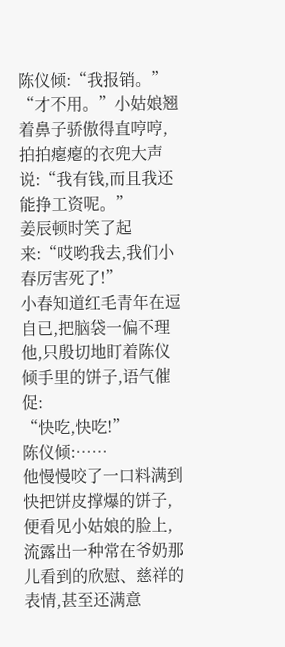陈仪倾:“我报销。”
“才不用。”小姑娘翘着鼻子骄傲得直哼哼,拍拍瘪瘪的衣兜大声说:“我有钱,而且我还能挣工资呢。”
姜辰顿时笑了起来:“哎哟我去,我们小春厉害死了!”
小春知道红毛青年在逗自已,把脑袋一偏不理他,只殷切地盯着陈仪倾手里的饼子,语气催促:
“快吃,快吃!”
陈仪倾:……
他慢慢咬了一口料满到快把饼皮撑爆的饼子,便看见小姑娘的脸上,流露出一种常在爷奶那儿看到的欣慰、慈祥的表情,甚至还满意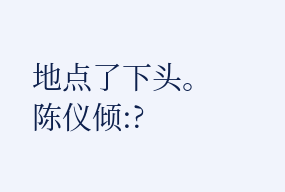地点了下头。
陈仪倾:?